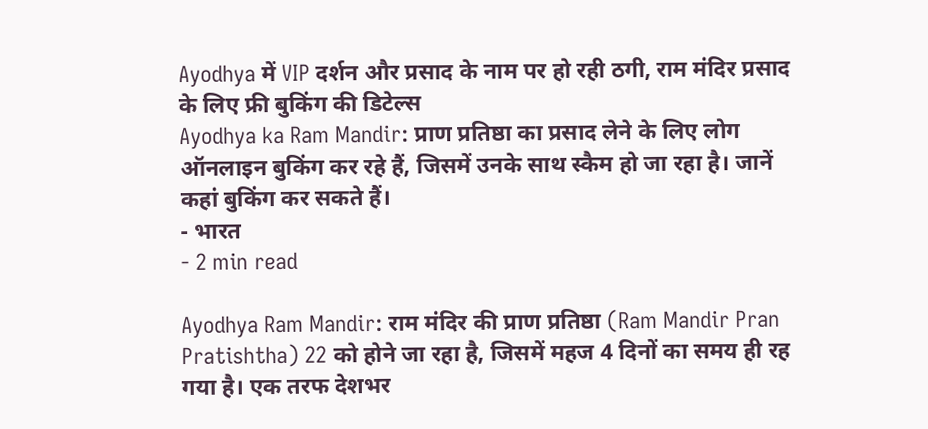Ayodhya में VIP दर्शन और प्रसाद के नाम पर हो रही ठगी, राम मंदिर प्रसाद के लिए फ्री बुकिंग की डिटेल्स
Ayodhya ka Ram Mandir: प्राण प्रतिष्ठा का प्रसाद लेने के लिए लोग ऑनलाइन बुकिंग कर रहे हैं, जिसमें उनके साथ स्कैम हो जा रहा है। जानें कहां बुकिंग कर सकते हैं।
- भारत
- 2 min read

Ayodhya Ram Mandir: राम मंदिर की प्राण प्रतिष्ठा (Ram Mandir Pran Pratishtha) 22 को होने जा रहा है, जिसमें महज 4 दिनों का समय ही रह गया है। एक तरफ देशभर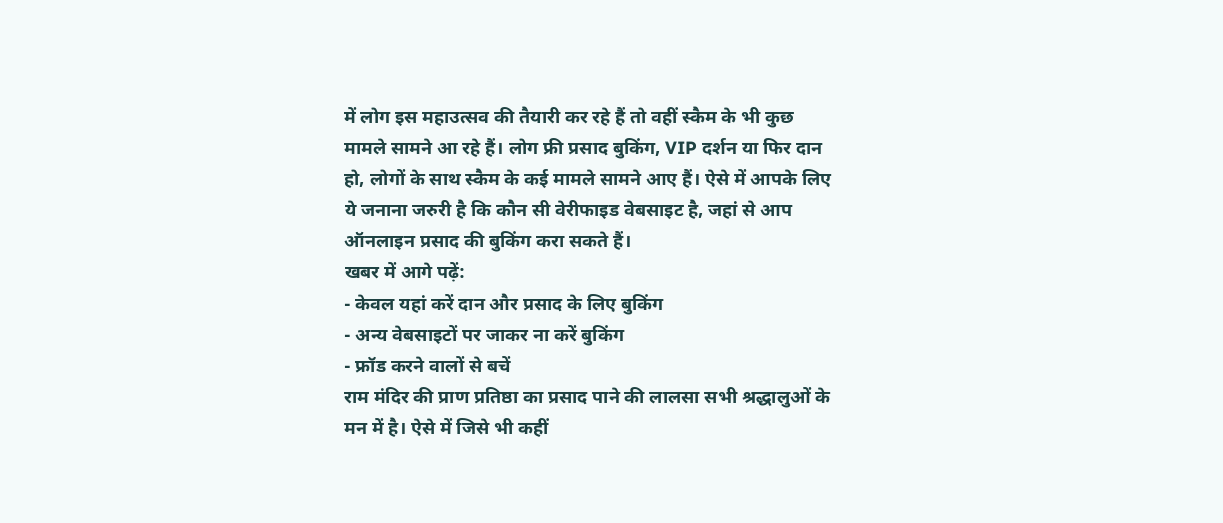में लोग इस महाउत्सव की तैयारी कर रहे हैं तो वहीं स्कैम के भी कुछ मामले सामने आ रहे हैं। लोग फ्री प्रसाद बुकिंग, VIP दर्शन या फिर दान हो, लोगों के साथ स्कैम के कई मामले सामने आए हैं। ऐसे में आपके लिए ये जनाना जरुरी है कि कौन सी वेरीफाइड वेबसाइट है, जहां से आप ऑनलाइन प्रसाद की बुकिंग करा सकते हैं।
खबर में आगे पढ़ें:
- केवल यहां करें दान और प्रसाद के लिए बुकिंग
- अन्य वेबसाइटों पर जाकर ना करें बुकिंग
- फ्रॉड करने वालों से बचें
राम मंदिर की प्राण प्रतिष्ठा का प्रसाद पाने की लालसा सभी श्रद्धालुओं के मन में है। ऐसे में जिसे भी कहीं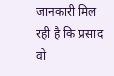जानकारी मिल रही है कि प्रसाद वो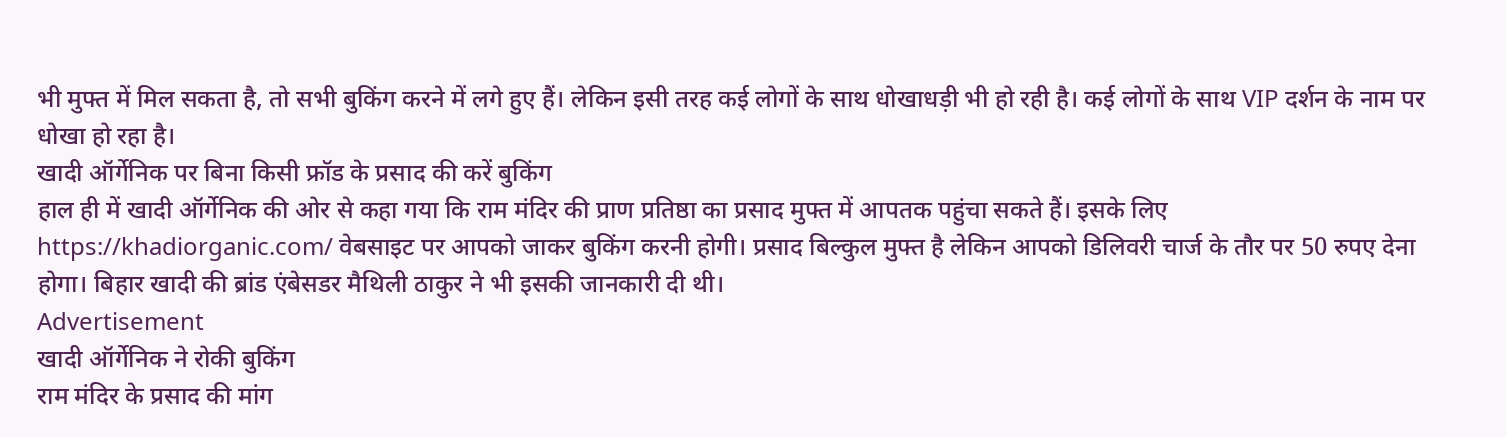भी मुफ्त में मिल सकता है, तो सभी बुकिंग करने में लगे हुए हैं। लेकिन इसी तरह कई लोगों के साथ धोखाधड़ी भी हो रही है। कई लोगों के साथ VIP दर्शन के नाम पर धोखा हो रहा है।
खादी ऑर्गेनिक पर बिना किसी फ्रॉड के प्रसाद की करें बुकिंग
हाल ही में खादी ऑर्गेनिक की ओर से कहा गया कि राम मंदिर की प्राण प्रतिष्ठा का प्रसाद मुफ्त में आपतक पहुंचा सकते हैं। इसके लिए https://khadiorganic.com/ वेबसाइट पर आपको जाकर बुकिंग करनी होगी। प्रसाद बिल्कुल मुफ्त है लेकिन आपको डिलिवरी चार्ज के तौर पर 50 रुपए देना होगा। बिहार खादी की ब्रांड एंबेसडर मैथिली ठाकुर ने भी इसकी जानकारी दी थी।
Advertisement
खादी ऑर्गेनिक ने रोकी बुकिंग
राम मंदिर के प्रसाद की मांग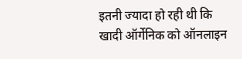इतनी ज्यादा हो रही थी कि खादी ऑर्गेनिक को ऑनलाइन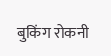बुकिंग रोकनी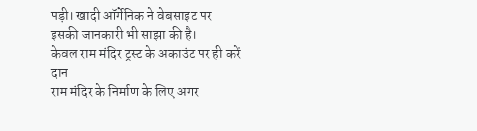पड़ी। खादी ऑर्गेनिक ने वेबसाइट पर इसकी जानकारी भी साझा की है।
केवल राम मंदिर ट्रस्ट के अकाउंट पर ही करें दान
राम मंदिर के निर्माण के लिए अगर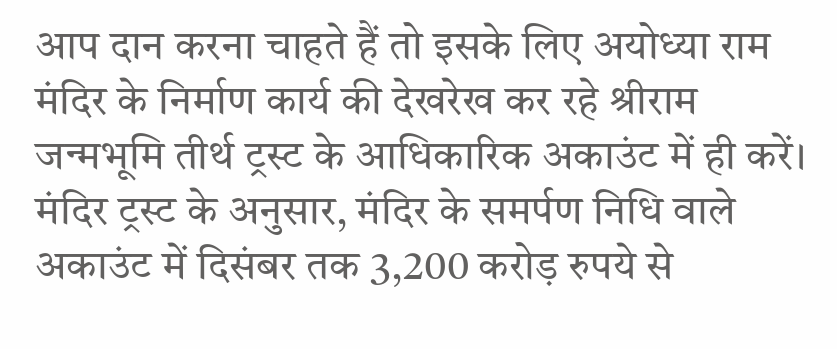आप दान करना चाहते हैं तो इसके लिए अयोध्या राम मंदिर के निर्माण कार्य की देखरेख कर रहे श्रीराम जन्मभूमि तीर्थ ट्रस्ट के आधिकारिक अकाउंट में ही करें। मंदिर ट्रस्ट के अनुसार, मंदिर के समर्पण निधि वाले अकाउंट में दिसंबर तक 3,200 करोड़ रुपये से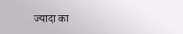ज्यादा का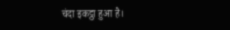चंदा इकट्ठा हुआ है।